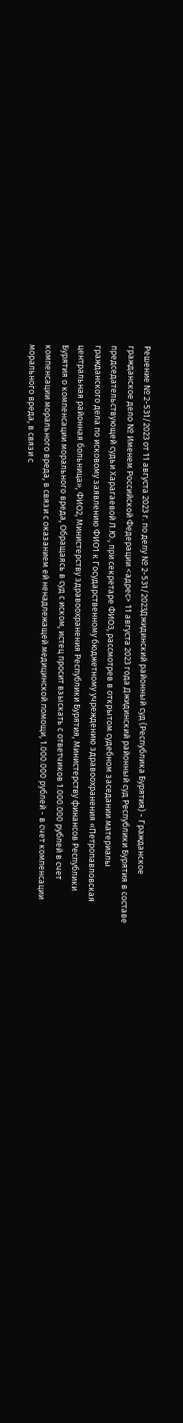Решение № 2-531/2023 от 11 августа 2023 г. по делу № 2-531/2023Джидинский районный суд (Республика Бурятия) - Гражданское гражданское дело № Именем Российской Федерации <адрес> 11 августа 2023 года Джидинский районный суд Республики Бурятия в составе председательствующей судьи Харагаевой Л.Ю., при секретаре ФИО3, рассмотрев в открытом судебном заседании материалы гражданского дела по исковому заявлению ФИО1 к Государственному бюджетному учреждению здравоохранения «Петропавловская центральная районная больница», ФИО2, Министерству здравоохранения Республики Бурятия, Министерству финансов Республики Бурятия о компенсации морального вреда, Обращаясь в суд с иском, истец просит взыскать с ответчиков 1.000.000 рублей в счет компенсации морального вреда, в связи с оказанием ей ненадлежащей медицинской помощи, 1.000.000 рублей - в счет компенсации морального вреда, в связи с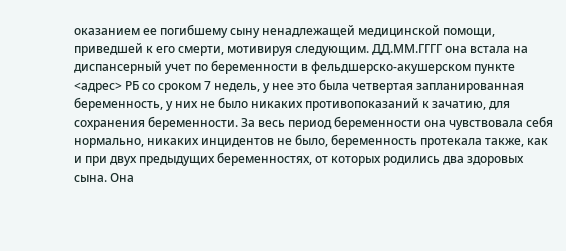оказанием ее погибшему сыну ненадлежащей медицинской помощи, приведшей к его смерти, мотивируя следующим. ДД.ММ.ГГГГ она встала на диспансерный учет по беременности в фельдшерско-акушерском пункте <адрес> РБ со сроком 7 недель, у нее это была четвертая запланированная беременность, у них не было никаких противопоказаний к зачатию, для сохранения беременности. За весь период беременности она чувствовала себя нормально, никаких инцидентов не было, беременность протекала также, как и при двух предыдущих беременностях, от которых родились два здоровых сына. Она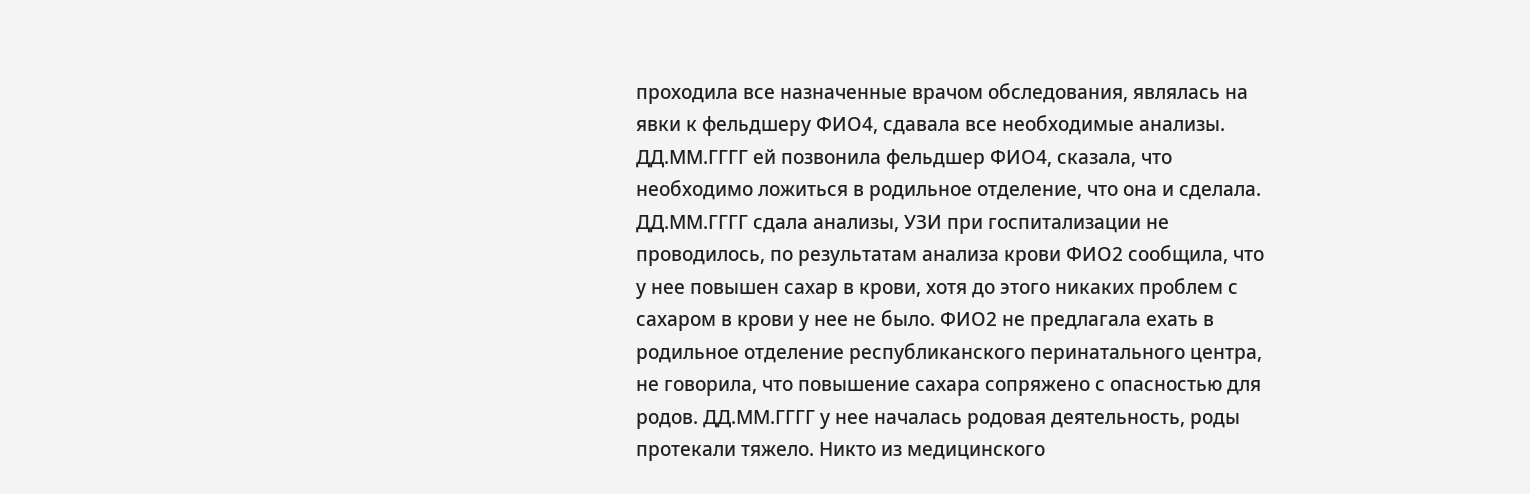проходила все назначенные врачом обследования, являлась на явки к фельдшеру ФИО4, сдавала все необходимые анализы. ДД.ММ.ГГГГ ей позвонила фельдшер ФИО4, сказала, что необходимо ложиться в родильное отделение, что она и сделала. ДД.ММ.ГГГГ сдала анализы, УЗИ при госпитализации не проводилось, по результатам анализа крови ФИО2 сообщила, что у нее повышен сахар в крови, хотя до этого никаких проблем с сахаром в крови у нее не было. ФИО2 не предлагала ехать в родильное отделение республиканского перинатального центра, не говорила, что повышение сахара сопряжено с опасностью для родов. ДД.ММ.ГГГГ у нее началась родовая деятельность, роды протекали тяжело. Никто из медицинского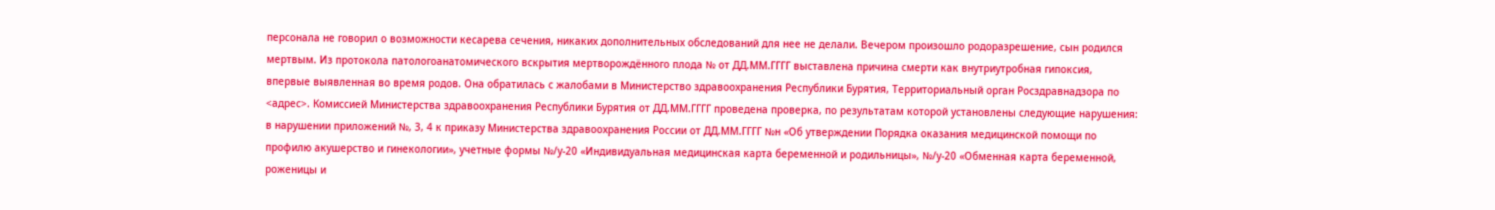персонала не говорил о возможности кесарева сечения, никаких дополнительных обследований для нее не делали. Вечером произошло родоразрешение, сын родился мертвым. Из протокола патологоанатомического вскрытия мертворождённого плода № от ДД.ММ.ГГГГ выставлена причина смерти как внутриутробная гипоксия, впервые выявленная во время родов. Она обратилась с жалобами в Министерство здравоохранения Республики Бурятия, Территориальный орган Росздравнадзора по <адрес>. Комиссией Министерства здравоохранения Республики Бурятия от ДД.ММ.ГГГГ проведена проверка, по результатам которой установлены следующие нарушения: в нарушении приложений №, 3, 4 к приказу Министерства здравоохранения России от ДД.ММ.ГГГГ №н «Об утверждении Порядка оказания медицинской помощи по профилю акушерство и гинекологии», учетные формы №/у-20 «Индивидуальная медицинская карта беременной и родильницы», №/у-20 «Обменная карта беременной, роженицы и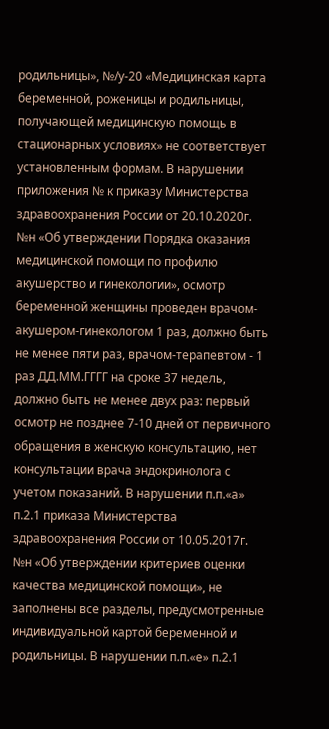родильницы», №/у-20 «Медицинская карта беременной, роженицы и родильницы, получающей медицинскую помощь в стационарных условиях» не соответствует установленным формам. В нарушении приложения № к приказу Министерства здравоохранения России от 20.10.2020г. №н «Об утверждении Порядка оказания медицинской помощи по профилю акушерство и гинекологии», осмотр беременной женщины проведен врачом-акушером-гинекологом 1 раз, должно быть не менее пяти раз, врачом-терапевтом - 1 раз ДД.ММ.ГГГГ на сроке 37 недель, должно быть не менее двух раз: первый осмотр не позднее 7-10 дней от первичного обращения в женскую консультацию, нет консультации врача эндокринолога с учетом показаний. В нарушении п.п.«а» п.2.1 приказа Министерства здравоохранения России от 10.05.2017г. №н «Об утверждении критериев оценки качества медицинской помощи», не заполнены все разделы, предусмотренные индивидуальной картой беременной и родильницы. В нарушении п.п.«е» п.2.1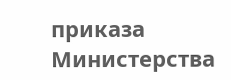приказа Министерства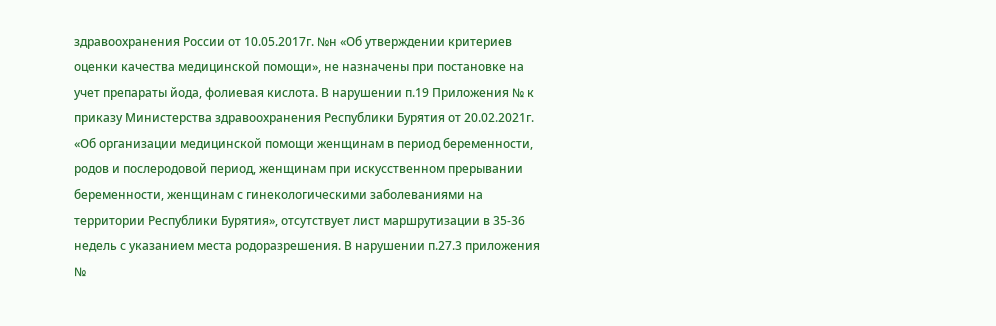здравоохранения России от 10.05.2017г. №н «Об утверждении критериев оценки качества медицинской помощи», не назначены при постановке на учет препараты йода, фолиевая кислота. В нарушении п.19 Приложения № к приказу Министерства здравоохранения Республики Бурятия от 20.02.2021г. «Об организации медицинской помощи женщинам в период беременности, родов и послеродовой период, женщинам при искусственном прерывании беременности, женщинам с гинекологическими заболеваниями на территории Республики Бурятия», отсутствует лист маршрутизации в 35-36 недель с указанием места родоразрешения. В нарушении п.27.3 приложения №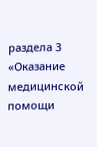раздела 3 «Оказание медицинской помощи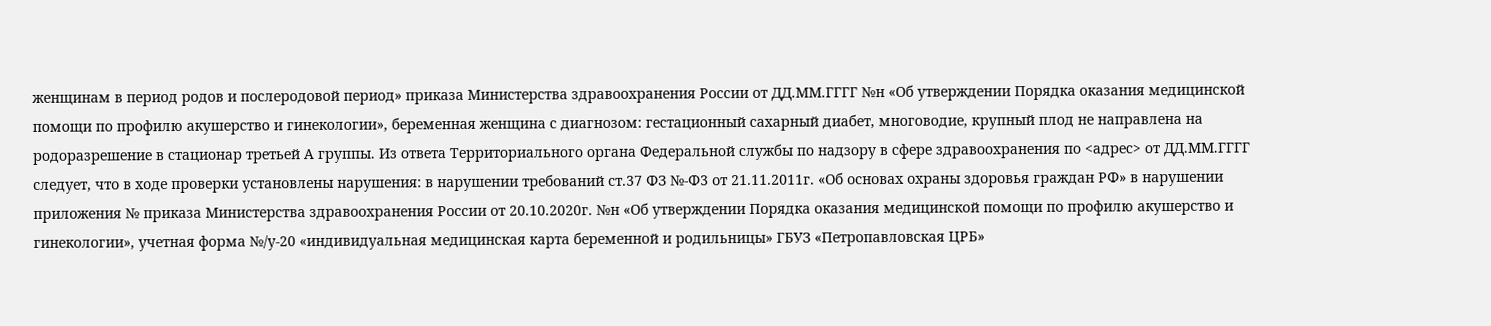женщинам в период родов и послеродовой период» приказа Министерства здравоохранения России от ДД.ММ.ГГГГ №н «Об утверждении Порядка оказания медицинской помощи по профилю акушерство и гинекологии», беременная женщина с диагнозом: гестационный сахарный диабет, многоводие, крупный плод не направлена на родоразрешение в стационар третьей А группы. Из ответа Территориального органа Федеральной службы по надзору в сфере здравоохранения по <адрес> от ДД.ММ.ГГГГ следует, что в ходе проверки установлены нарушения: в нарушении требований ст.37 ФЗ №-Ф3 от 21.11.2011г. «Об основах охраны здоровья граждан РФ» в нарушении приложения № приказа Министерства здравоохранения России от 20.10.2020г. №н «Об утверждении Порядка оказания медицинской помощи по профилю акушерство и гинекологии», учетная форма №/у-20 «индивидуальная медицинская карта беременной и родильницы» ГБУЗ «Петропавловская ЦРБ»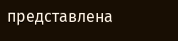представлена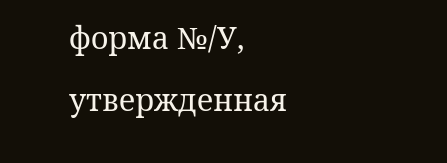форма №/У, утвержденная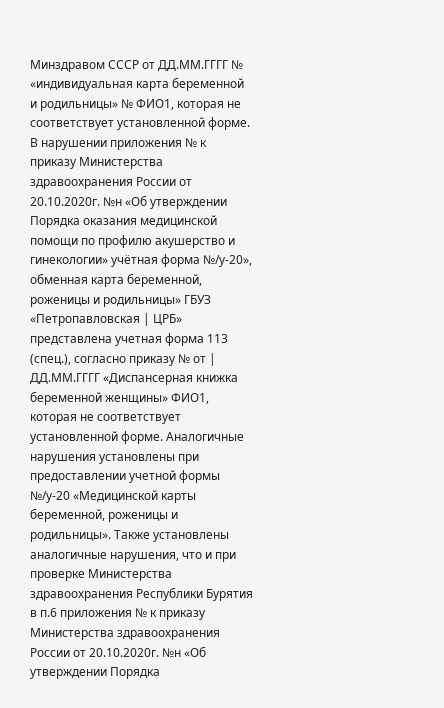Минздравом СССР от ДД.ММ.ГГГГ № «индивидуальная карта беременной и родильницы» № ФИО1, которая не соответствует установленной форме. В нарушении приложения № к приказу Министерства здравоохранения России от 20.10.2020г. №н «Об утверждении Порядка оказания медицинской помощи по профилю акушерство и гинекологии» учётная форма №/у-20», обменная карта беременной, роженицы и родильницы» ГБУЗ «Петропавловская | ЦРБ» представлена учетная форма 113 (спец.), согласно приказу № от | ДД.ММ.ГГГГ «Диспансерная книжка беременной женщины» ФИО1, которая не соответствует установленной форме. Аналогичные нарушения установлены при предоставлении учетной формы №/у-20 «Медицинской карты беременной, роженицы и родильницы». Также установлены аналогичные нарушения, что и при проверке Министерства здравоохранения Республики Бурятия в п.6 приложения № к приказу Министерства здравоохранения России от 20.10.2020г. №н «Об утверждении Порядка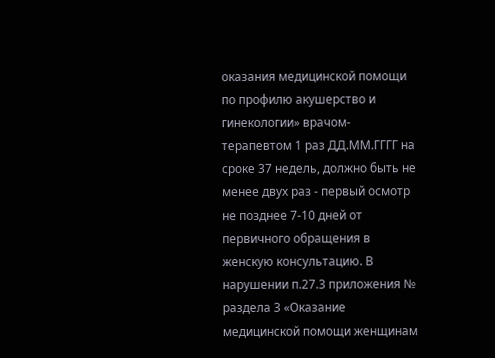оказания медицинской помощи по профилю акушерство и гинекологии» врачом-терапевтом 1 раз ДД.ММ.ГГГГ на сроке 37 недель, должно быть не менее двух раз - первый осмотр не позднее 7-10 дней от первичного обращения в женскую консультацию. В нарушении п.27.3 приложения № раздела 3 «Оказание медицинской помощи женщинам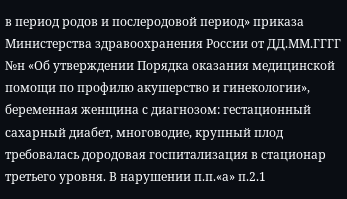в период родов и послеродовой период» приказа Министерства здравоохранения России от ДД.ММ.ГГГГ №н «Об утверждении Порядка оказания медицинской помощи по профилю акушерство и гинекологии», беременная женщина с диагнозом: гестационный сахарный диабет, многоводие, крупный плод требовалась дородовая госпитализация в стационар третьего уровня. В нарушении п.п.«а» п.2.1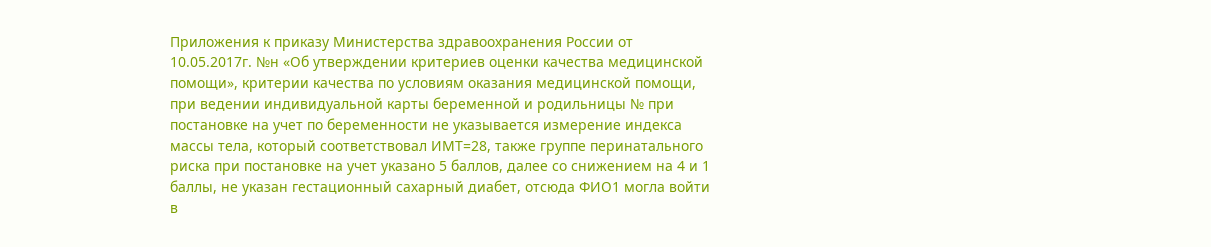Приложения к приказу Министерства здравоохранения России от 10.05.2017г. №н «Об утверждении критериев оценки качества медицинской помощи», критерии качества по условиям оказания медицинской помощи, при ведении индивидуальной карты беременной и родильницы № при постановке на учет по беременности не указывается измерение индекса массы тела, который соответствовал ИМТ=28, также группе перинатального риска при постановке на учет указано 5 баллов, далее со снижением на 4 и 1 баллы, не указан гестационный сахарный диабет, отсюда ФИО1 могла войти в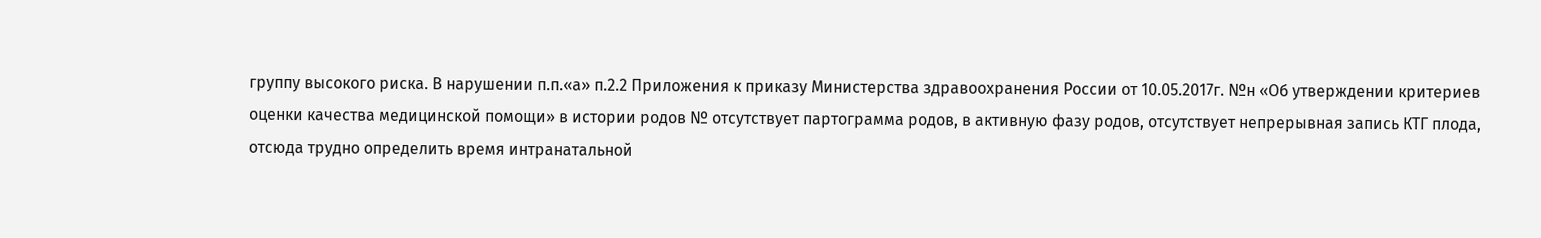группу высокого риска. В нарушении п.п.«а» п.2.2 Приложения к приказу Министерства здравоохранения России от 10.05.2017г. №н «Об утверждении критериев оценки качества медицинской помощи» в истории родов № отсутствует партограмма родов, в активную фазу родов, отсутствует непрерывная запись КТГ плода, отсюда трудно определить время интранатальной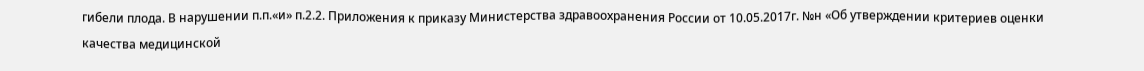гибели плода. В нарушении п.п.«и» п.2.2. Приложения к приказу Министерства здравоохранения России от 10.05.2017г. №н «Об утверждении критериев оценки качества медицинской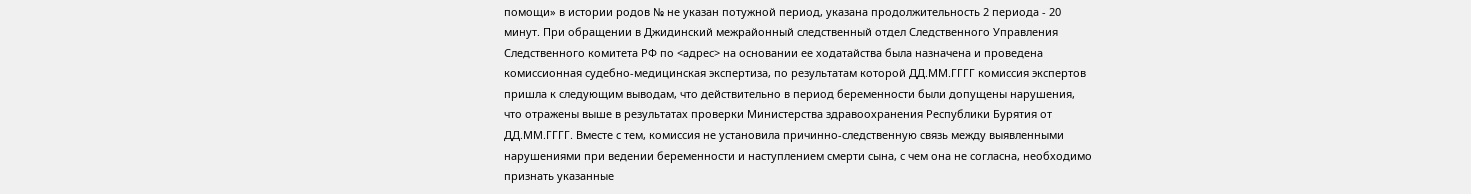помощи» в истории родов № не указан потужной период, указана продолжительность 2 периода - 20 минут. При обращении в Джидинский межрайонный следственный отдел Следственного Управления Следственного комитета РФ по <адрес> на основании ее ходатайства была назначена и проведена комиссионная судебно-медицинская экспертиза, по результатам которой ДД.ММ.ГГГГ комиссия экспертов пришла к следующим выводам, что действительно в период беременности были допущены нарушения, что отражены выше в результатах проверки Министерства здравоохранения Республики Бурятия от ДД.ММ.ГГГГ. Вместе с тем, комиссия не установила причинно-следственную связь между выявленными нарушениями при ведении беременности и наступлением смерти сына, с чем она не согласна, необходимо признать указанные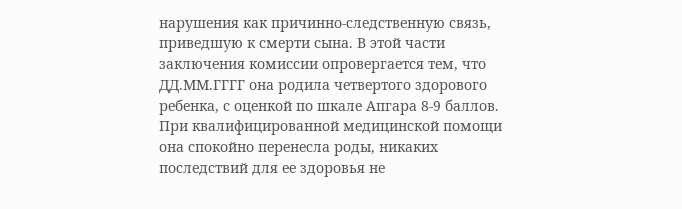нарушения как причинно-следственную связь, приведшую к смерти сына. В этой части заключения комиссии опровергается тем, что ДД.ММ.ГГГГ она родила четвертого здорового ребенка, с оценкой по шкале Апгара 8-9 баллов. При квалифицированной медицинской помощи она спокойно перенесла роды, никаких последствий для ее здоровья не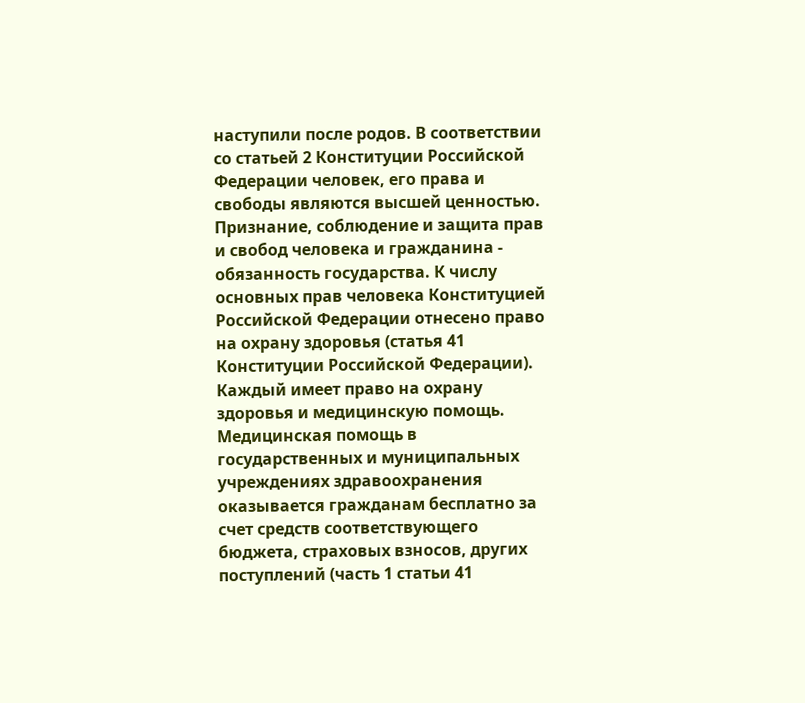наступили после родов. В соответствии со статьей 2 Конституции Российской Федерации человек, его права и свободы являются высшей ценностью. Признание, соблюдение и защита прав и свобод человека и гражданина - обязанность государства. К числу основных прав человека Конституцией Российской Федерации отнесено право на охрану здоровья (статья 41 Конституции Российской Федерации). Каждый имеет право на охрану здоровья и медицинскую помощь. Медицинская помощь в государственных и муниципальных учреждениях здравоохранения оказывается гражданам бесплатно за счет средств соответствующего бюджета, страховых взносов, других поступлений (часть 1 статьи 41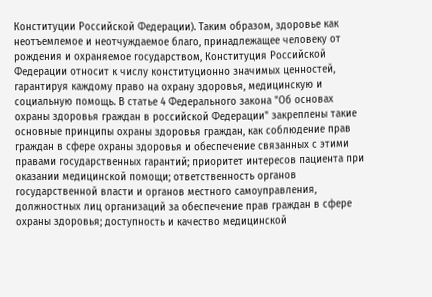Конституции Российской Федерации). Таким образом, здоровье как неотъемлемое и неотчуждаемое благо, принадлежащее человеку от рождения и охраняемое государством, Конституция Российской Федерации относит к числу конституционно значимых ценностей, гарантируя каждому право на охрану здоровья, медицинскую и социальную помощь. В статье 4 Федерального закона "Об основах охраны здоровья граждан в российской Федерации" закреплены такие основные принципы охраны здоровья граждан, как соблюдение прав граждан в сфере охраны здоровья и обеспечение связанных с этими правами государственных гарантий; приоритет интересов пациента при оказании медицинской помощи; ответственность органов государственной власти и органов местного самоуправления, должностных лиц организаций за обеспечение прав граждан в сфере охраны здоровья; доступность и качество медицинской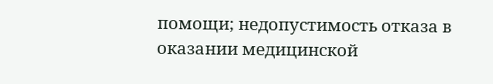помощи; недопустимость отказа в оказании медицинской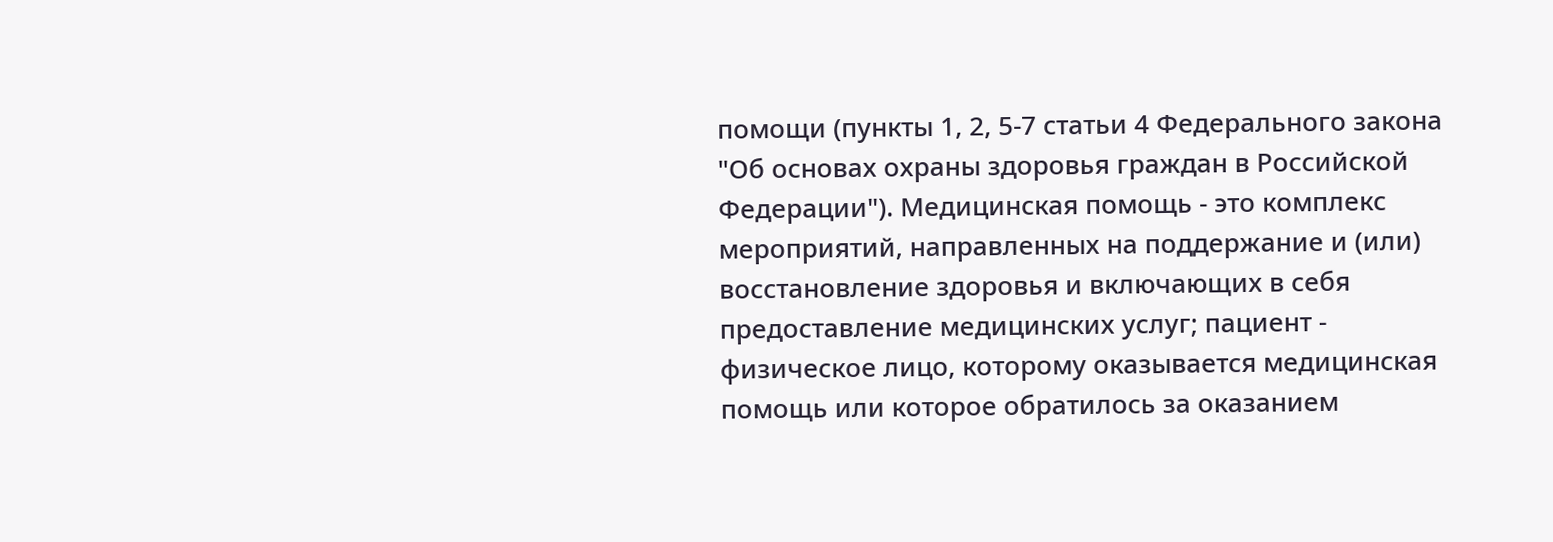помощи (пункты 1, 2, 5-7 статьи 4 Федерального закона "Об основах охраны здоровья граждан в Российской Федерации"). Медицинская помощь - это комплекс мероприятий, направленных на поддержание и (или) восстановление здоровья и включающих в себя предоставление медицинских услуг; пациент - физическое лицо, которому оказывается медицинская помощь или которое обратилось за оказанием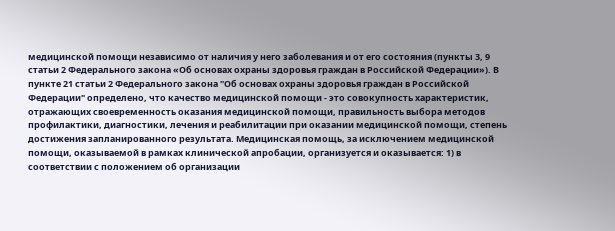медицинской помощи независимо от наличия у него заболевания и от его состояния (пункты 3, 9 статьи 2 Федерального закона «Об основах охраны здоровья граждан в Российской Федерации»). В пункте 21 статьи 2 Федерального закона "Об основах охраны здоровья граждан в Российской Федерации" определено, что качество медицинской помощи - это совокупность характеристик, отражающих своевременность оказания медицинской помощи, правильность выбора методов профилактики, диагностики, лечения и реабилитации при оказании медицинской помощи, степень достижения запланированного результата. Медицинская помощь, за исключением медицинской помощи, оказываемой в рамках клинической апробации, организуется и оказывается: 1) в соответствии с положением об организации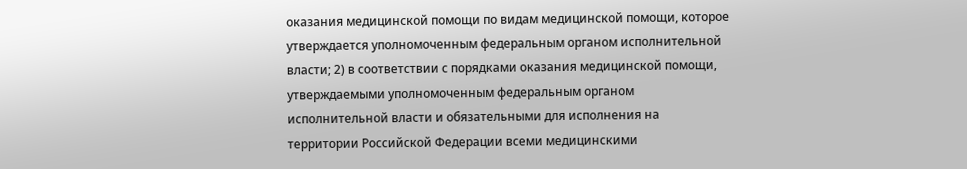оказания медицинской помощи по видам медицинской помощи, которое утверждается уполномоченным федеральным органом исполнительной власти; 2) в соответствии с порядками оказания медицинской помощи, утверждаемыми уполномоченным федеральным органом исполнительной власти и обязательными для исполнения на территории Российской Федерации всеми медицинскими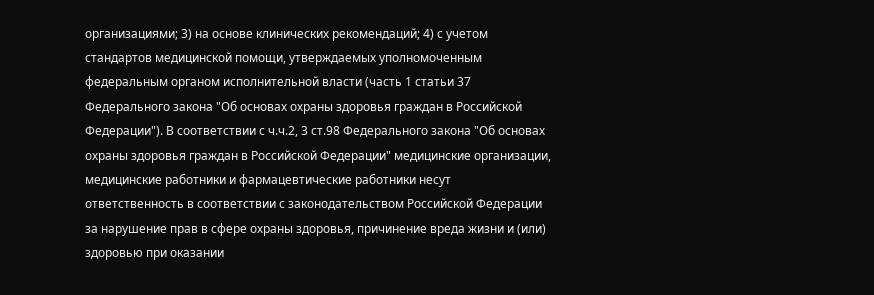организациями; 3) на основе клинических рекомендаций; 4) с учетом стандартов медицинской помощи, утверждаемых уполномоченным федеральным органом исполнительной власти (часть 1 статьи 37 Федерального закона "Об основах охраны здоровья граждан в Российской Федерации"). В соответствии с ч.ч.2, 3 ст.98 Федерального закона "Об основах охраны здоровья граждан в Российской Федерации" медицинские организации, медицинские работники и фармацевтические работники несут ответственность в соответствии с законодательством Российской Федерации за нарушение прав в сфере охраны здоровья, причинение вреда жизни и (или) здоровью при оказании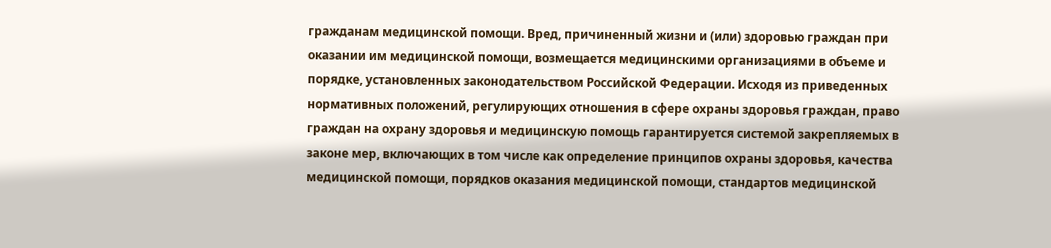гражданам медицинской помощи. Вред, причиненный жизни и (или) здоровью граждан при оказании им медицинской помощи, возмещается медицинскими организациями в объеме и порядке, установленных законодательством Российской Федерации. Исходя из приведенных нормативных положений, регулирующих отношения в сфере охраны здоровья граждан, право граждан на охрану здоровья и медицинскую помощь гарантируется системой закрепляемых в законе мер, включающих в том числе как определение принципов охраны здоровья, качества медицинской помощи, порядков оказания медицинской помощи, стандартов медицинской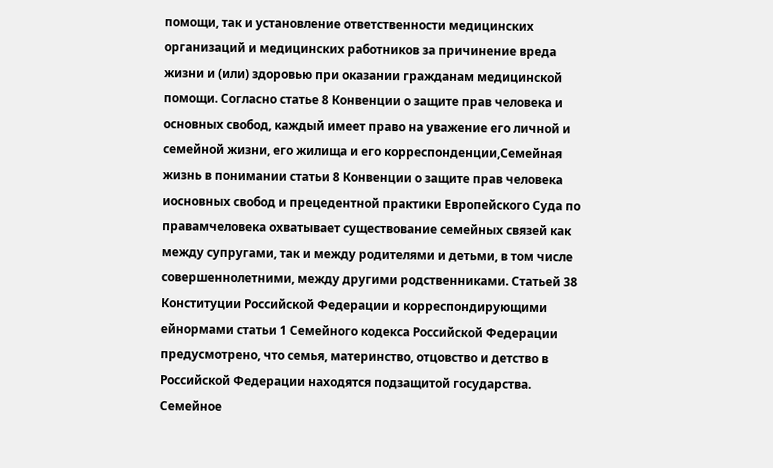помощи, так и установление ответственности медицинских организаций и медицинских работников за причинение вреда жизни и (или) здоровью при оказании гражданам медицинской помощи. Согласно статье 8 Конвенции о защите прав человека и основных свобод, каждый имеет право на уважение его личной и семейной жизни, его жилища и его корреспонденции,Семейная жизнь в понимании статьи 8 Конвенции о защите прав человека иосновных свобод и прецедентной практики Европейского Суда по правамчеловека охватывает существование семейных связей как между супругами, так и между родителями и детьми, в том числе совершеннолетними, между другими родственниками. Статьей 38 Конституции Российской Федерации и корреспондирующими ейнормами статьи 1 Семейного кодекса Российской Федерации предусмотрено, что семья, материнство, отцовство и детство в Российской Федерации находятся подзащитой государства. Семейное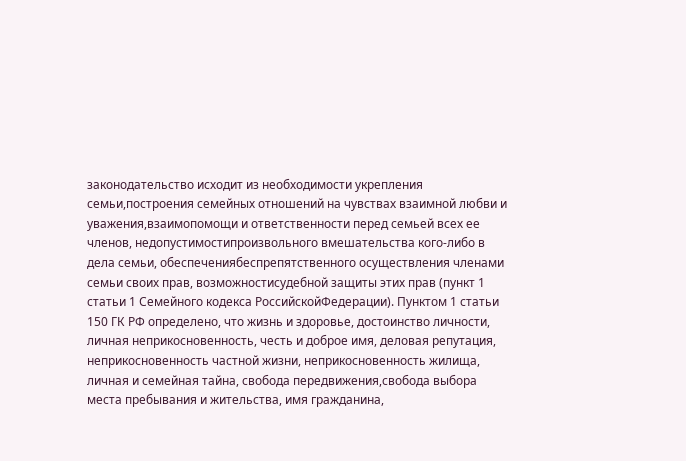законодательство исходит из необходимости укрепления семьи,построения семейных отношений на чувствах взаимной любви и уважения,взаимопомощи и ответственности перед семьей всех ее членов, недопустимостипроизвольного вмешательства кого-либо в дела семьи, обеспечениябеспрепятственного осуществления членами семьи своих прав, возможностисудебной защиты этих прав (пункт 1 статьи 1 Семейного кодекса РоссийскойФедерации). Пунктом 1 статьи 150 ГК РФ определено, что жизнь и здоровье, достоинство личности, личная неприкосновенность, честь и доброе имя, деловая репутация, неприкосновенность частной жизни, неприкосновенность жилища, личная и семейная тайна, свобода передвижения,свобода выбора места пребывания и жительства, имя гражданина,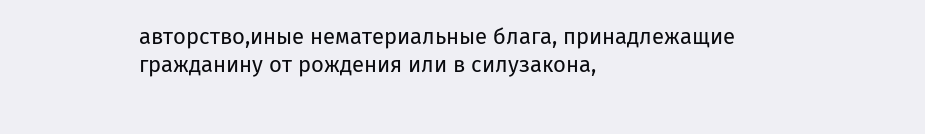авторство,иные нематериальные блага, принадлежащие гражданину от рождения или в силузакона,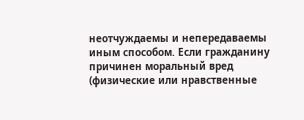неотчуждаемы и непередаваемы иным способом. Если гражданину причинен моральный вред (физические или нравственные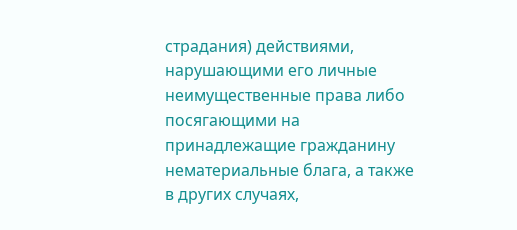страдания) действиями, нарушающими его личные неимущественные права либо посягающими на принадлежащие гражданину нематериальные блага, а также в других случаях,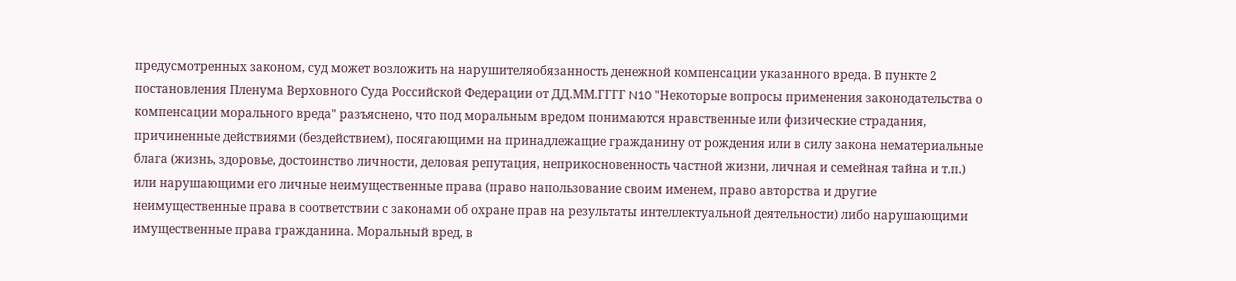предусмотренных законом, суд может возложить на нарушителяобязанность денежной компенсации указанного вреда. В пункте 2 постановления Пленума Верховного Суда Российской Федерации от ДД.ММ.ГГГГ N10 "Некоторые вопросы применения законодательства о компенсации морального вреда" разъяснено, что под моральным вредом понимаются нравственные или физические страдания, причиненные действиями (бездействием), посягающими на принадлежащие гражданину от рождения или в силу закона нематериальные блага (жизнь, здоровье, достоинство личности, деловая репутация, неприкосновенность частной жизни, личная и семейная тайна и т.п.) или нарушающими его личные неимущественные права (право напользование своим именем, право авторства и другие неимущественные права в соответствии с законами об охране прав на результаты интеллектуальной деятельности) либо нарушающими имущественные права гражданина. Моральный вред, в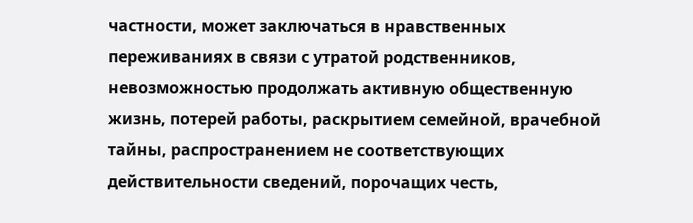частности, может заключаться в нравственных переживаниях в связи с утратой родственников, невозможностью продолжать активную общественную жизнь, потерей работы, раскрытием семейной, врачебной тайны, распространением не соответствующих действительности сведений, порочащих честь,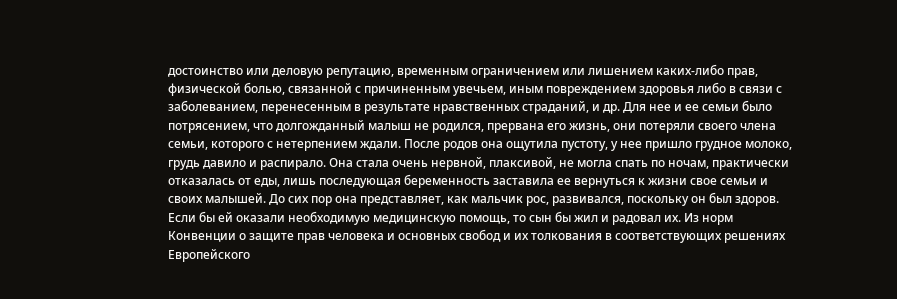достоинство или деловую репутацию, временным ограничением или лишением каких-либо прав, физической болью, связанной с причиненным увечьем, иным повреждением здоровья либо в связи с заболеванием, перенесенным в результате нравственных страданий, и др. Для нее и ее семьи было потрясением, что долгожданный малыш не родился, прервана его жизнь, они потеряли своего члена семьи, которого с нетерпением ждали. После родов она ощутила пустоту, у нее пришло грудное молоко, грудь давило и распирало. Она стала очень нервной, плаксивой, не могла спать по ночам, практически отказалась от еды, лишь последующая беременность заставила ее вернуться к жизни свое семьи и своих малышей. До сих пор она представляет, как мальчик рос, развивался, поскольку он был здоров. Если бы ей оказали необходимую медицинскую помощь, то сын бы жил и радовал их. Из норм Конвенции о защите прав человека и основных свобод и их толкования в соответствующих решениях Европейского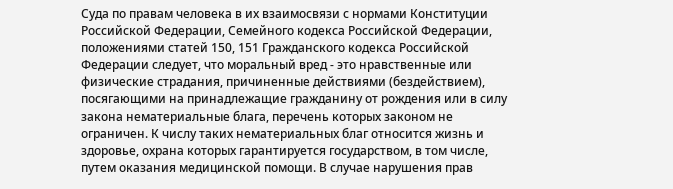Суда по правам человека в их взаимосвязи с нормами Конституции Российской Федерации, Семейного кодекса Российской Федерации, положениями статей 150, 151 Гражданского кодекса Российской Федерации следует, что моральный вред - это нравственные или физические страдания, причиненные действиями (бездействием), посягающими на принадлежащие гражданину от рождения или в силу закона нематериальные блага, перечень которых законом не ограничен. К числу таких нематериальных благ относится жизнь и здоровье, охрана которых гарантируется государством, в том числе, путем оказания медицинской помощи. В случае нарушения прав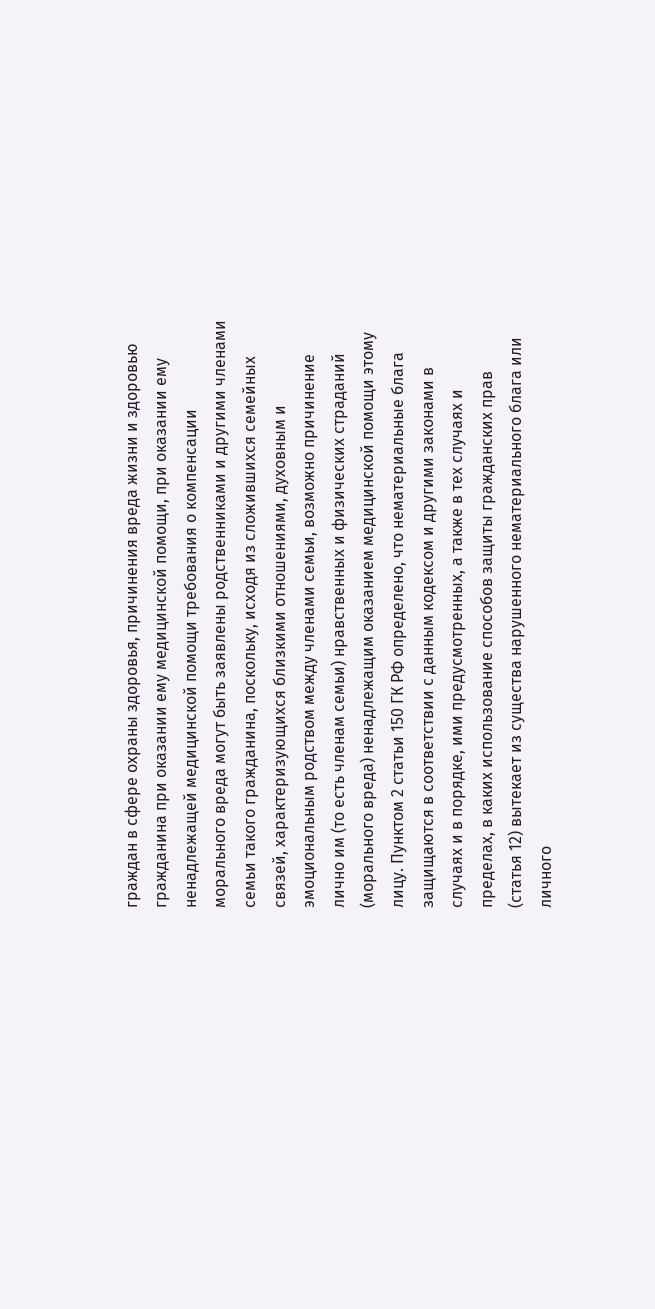граждан в сфере охраны здоровья, причинения вреда жизни и здоровью гражданина при оказании ему медицинской помощи, при оказании ему ненадлежащей медицинской помощи требования о компенсации морального вреда могут быть заявлены родственниками и другими членами семьи такого гражданина, поскольку, исходя из сложившихся семейных связей, характеризующихся близкими отношениями, духовным и эмоциональным родством между членами семьи, возможно причинение лично им (то есть членам семьи) нравственных и физических страданий (морального вреда) ненадлежащим оказанием медицинской помощи этому лицу. Пунктом 2 статьи 150 ГК РФ определено, что нематериальные блага защищаются в соответствии с данным кодексом и другими законами в случаях и в порядке, ими предусмотренных, а также в тех случаях и пределах, в каких использование способов защиты гражданских прав (статья 12) вытекает из существа нарушенного нематериального блага или личного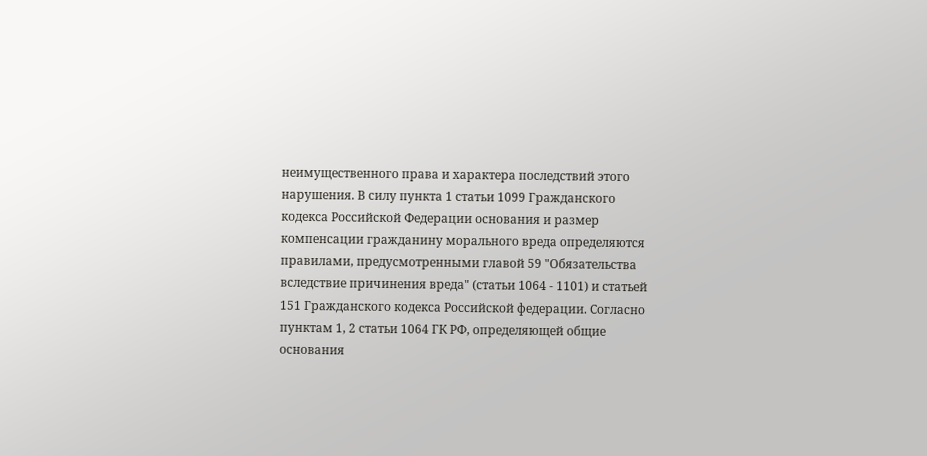неимущественного права и характера последствий этого нарушения. В силу пункта 1 статьи 1099 Гражданского кодекса Российской Федерации основания и размер компенсации гражданину морального вреда определяются правилами, предусмотренными главой 59 "Обязательства вследствие причинения вреда" (статьи 1064 - 1101) и статьей 151 Гражданского кодекса Российской федерации. Согласно пунктам 1, 2 статьи 1064 ГК РФ, определяющей общие основания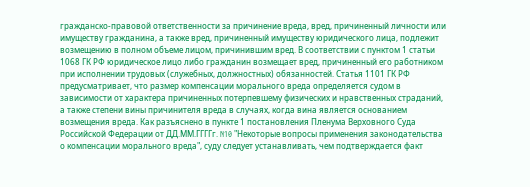гражданско-правовой ответственности за причинение вреда, вред, причиненный личности или имуществу гражданина, а также вред, причиненный имуществу юридического лица, подлежит возмещению в полном объеме лицом, причинившим вред. В соответствии с пунктом 1 статьи 1068 ГК РФ юридическое лицо либо гражданин возмещает вред, причиненный его работником при исполнении трудовых (служебных, должностных) обязанностей. Статья 1101 ГК РФ предусматривает, что размер компенсации морального вреда определяется судом в зависимости от характера причиненных потерпевшему физических и нравственных страданий, а также степени вины причинителя вреда в случаях, когда вина является основанием возмещения вреда. Как разъяснено в пункте 1 постановления Пленума Верховного Суда Российской Федерации от ДД.ММ.ГГГГг. N10 "Некоторые вопросы применения законодательства о компенсации морального вреда", суду следует устанавливать, чем подтверждается факт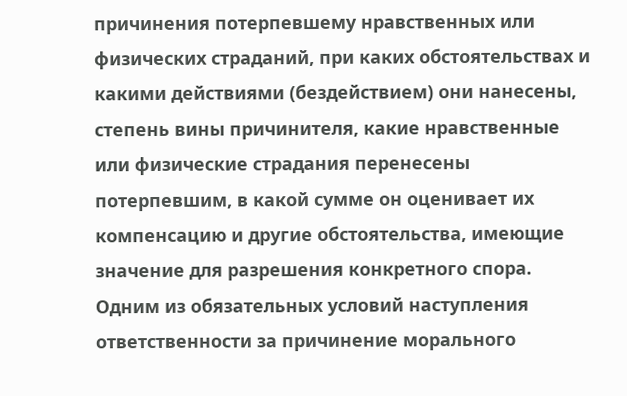причинения потерпевшему нравственных или физических страданий, при каких обстоятельствах и какими действиями (бездействием) они нанесены, степень вины причинителя, какие нравственные или физические страдания перенесены потерпевшим, в какой сумме он оценивает их компенсацию и другие обстоятельства, имеющие значение для разрешения конкретного спора. Одним из обязательных условий наступления ответственности за причинение морального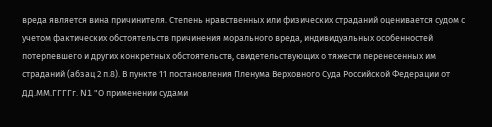вреда является вина причинителя. Степень нравственных или физических страданий оценивается судом с учетом фактических обстоятельств причинения морального вреда, индивидуальных особенностей потерпевшего и других конкретных обстоятельств, свидетельствующих о тяжести перенесенных им страданий (абзац 2 п.8). В пункте 11 постановления Пленума Верховного Суда Российской Федерации от ДД.ММ.ГГГГг. N1 "О применении судами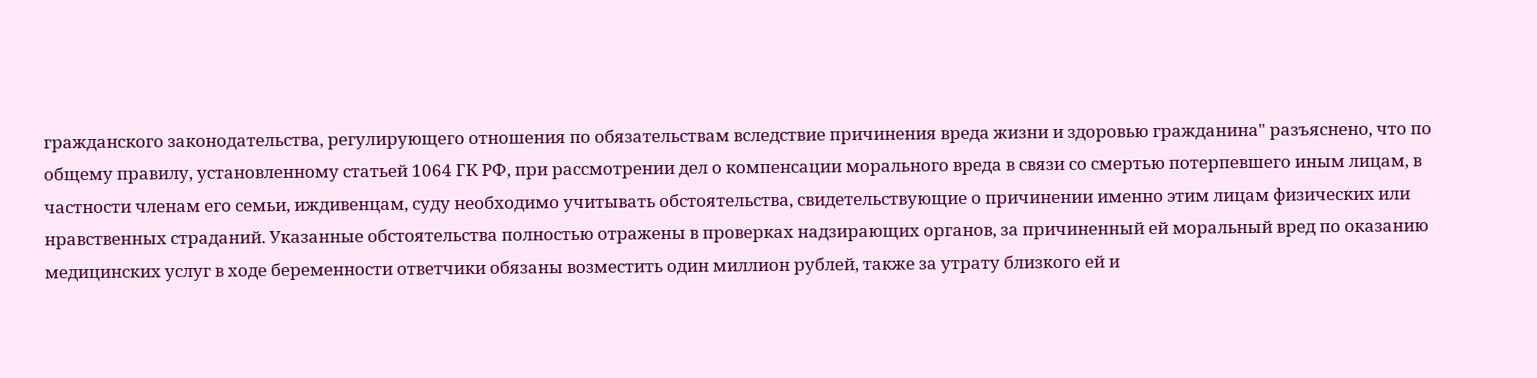гражданского законодательства, регулирующего отношения по обязательствам вследствие причинения вреда жизни и здоровью гражданина" разъяснено, что по общему правилу, установленному статьей 1064 ГК РФ, при рассмотрении дел о компенсации морального вреда в связи со смертью потерпевшего иным лицам, в частности членам его семьи, иждивенцам, суду необходимо учитывать обстоятельства, свидетельствующие о причинении именно этим лицам физических или нравственных страданий. Указанные обстоятельства полностью отражены в проверках надзирающих органов, за причиненный ей моральный вред по оказанию медицинских услуг в ходе беременности ответчики обязаны возместить один миллион рублей, также за утрату близкого ей и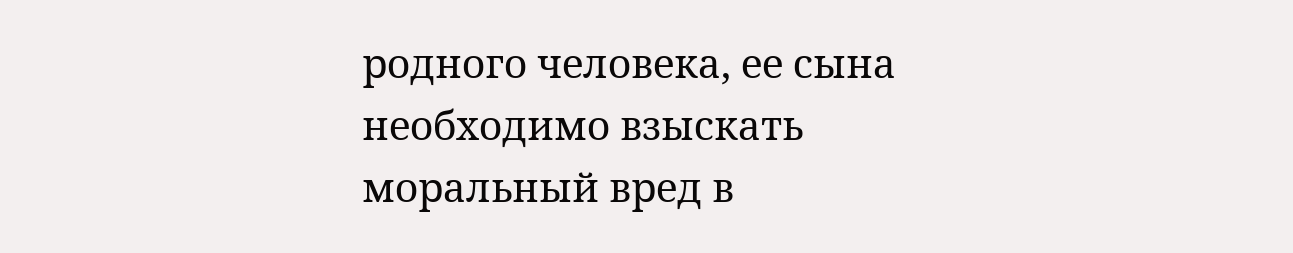родного человека, ее сына необходимо взыскать моральный вред в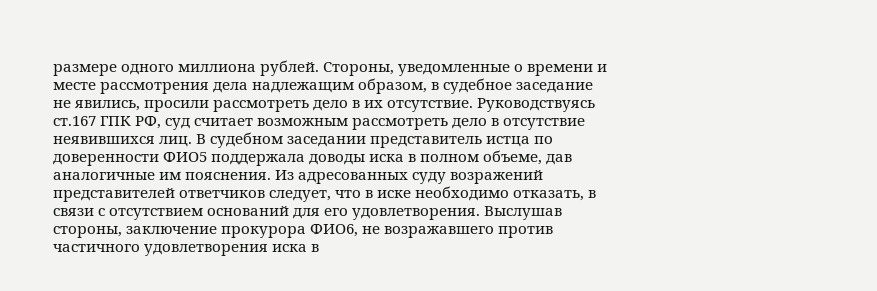размере одного миллиона рублей. Стороны, уведомленные о времени и месте рассмотрения дела надлежащим образом, в судебное заседание не явились, просили рассмотреть дело в их отсутствие. Руководствуясь ст.167 ГПК РФ, суд считает возможным рассмотреть дело в отсутствие неявившихся лиц. В судебном заседании представитель истца по доверенности ФИО5 поддержала доводы иска в полном объеме, дав аналогичные им пояснения. Из адресованных суду возражений представителей ответчиков следует, что в иске необходимо отказать, в связи с отсутствием оснований для его удовлетворения. Выслушав стороны, заключение прокурора ФИО6, не возражавшего против частичного удовлетворения иска в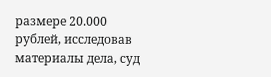размере 20.000 рублей, исследовав материалы дела, суд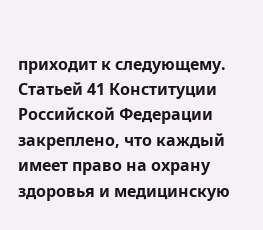приходит к следующему. Статьей 41 Конституции Российской Федерации закреплено, что каждый имеет право на охрану здоровья и медицинскую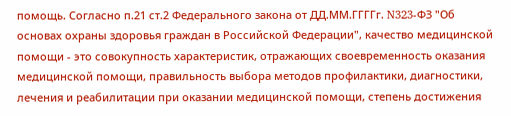помощь. Согласно п.21 ст.2 Федерального закона от ДД.ММ.ГГГГг. N323-ФЗ "Об основах охраны здоровья граждан в Российской Федерации", качество медицинской помощи - это совокупность характеристик, отражающих своевременность оказания медицинской помощи, правильность выбора методов профилактики, диагностики, лечения и реабилитации при оказании медицинской помощи, степень достижения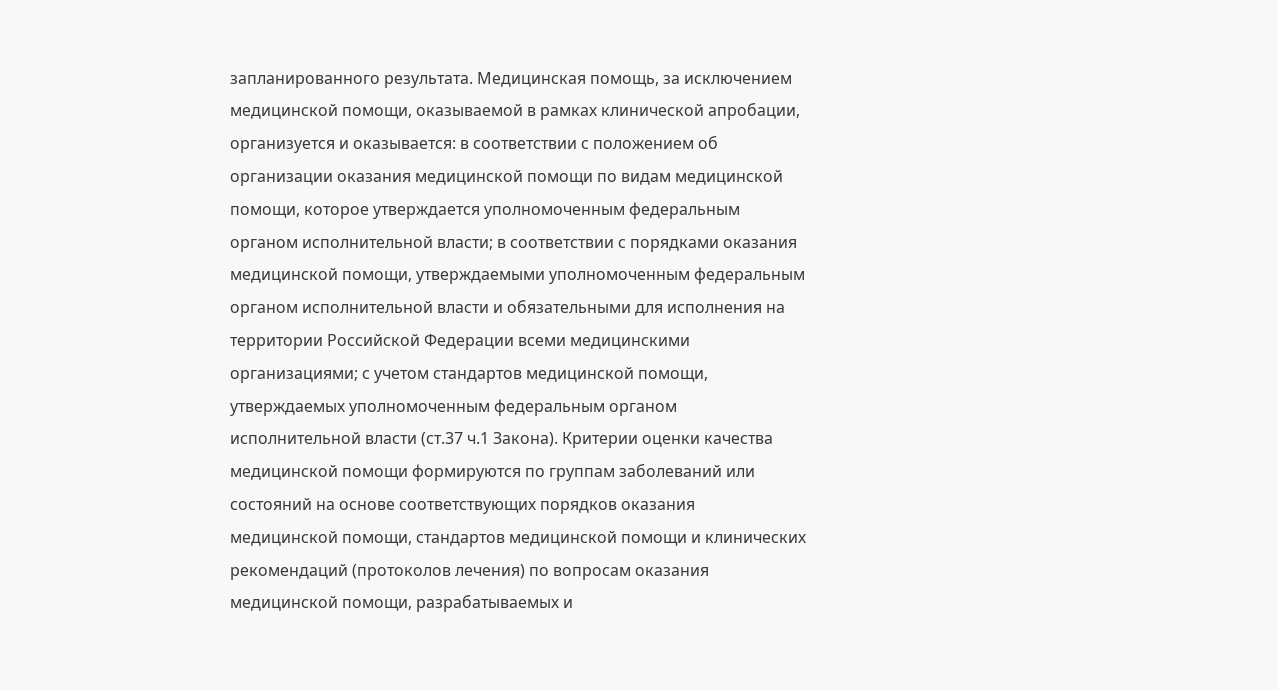запланированного результата. Медицинская помощь, за исключением медицинской помощи, оказываемой в рамках клинической апробации, организуется и оказывается: в соответствии с положением об организации оказания медицинской помощи по видам медицинской помощи, которое утверждается уполномоченным федеральным органом исполнительной власти; в соответствии с порядками оказания медицинской помощи, утверждаемыми уполномоченным федеральным органом исполнительной власти и обязательными для исполнения на территории Российской Федерации всеми медицинскими организациями; с учетом стандартов медицинской помощи, утверждаемых уполномоченным федеральным органом исполнительной власти (ст.37 ч.1 Закона). Критерии оценки качества медицинской помощи формируются по группам заболеваний или состояний на основе соответствующих порядков оказания медицинской помощи, стандартов медицинской помощи и клинических рекомендаций (протоколов лечения) по вопросам оказания медицинской помощи, разрабатываемых и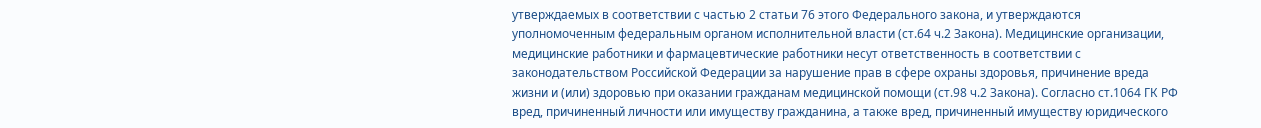утверждаемых в соответствии с частью 2 статьи 76 этого Федерального закона, и утверждаются уполномоченным федеральным органом исполнительной власти (ст.64 ч.2 Закона). Медицинские организации, медицинские работники и фармацевтические работники несут ответственность в соответствии с законодательством Российской Федерации за нарушение прав в сфере охраны здоровья, причинение вреда жизни и (или) здоровью при оказании гражданам медицинской помощи (ст.98 ч.2 Закона). Согласно ст.1064 ГК РФ вред, причиненный личности или имуществу гражданина, а также вред, причиненный имуществу юридического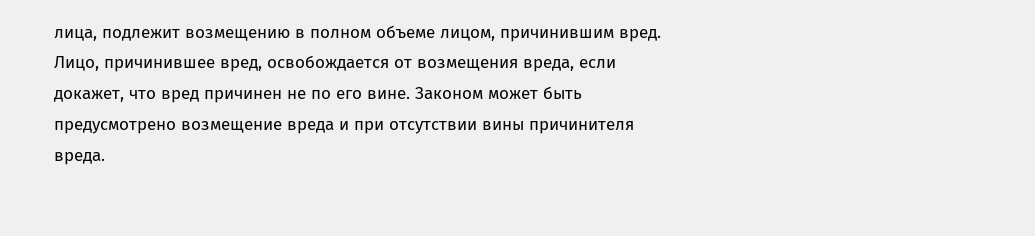лица, подлежит возмещению в полном объеме лицом, причинившим вред. Лицо, причинившее вред, освобождается от возмещения вреда, если докажет, что вред причинен не по его вине. Законом может быть предусмотрено возмещение вреда и при отсутствии вины причинителя вреда.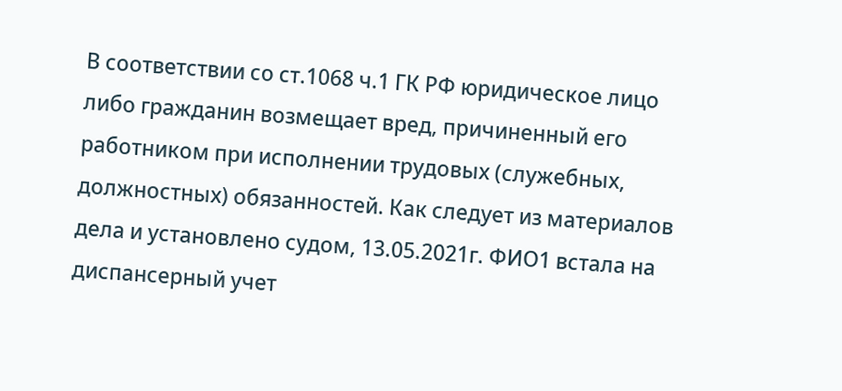В соответствии со ст.1068 ч.1 ГК РФ юридическое лицо либо гражданин возмещает вред, причиненный его работником при исполнении трудовых (служебных, должностных) обязанностей. Как следует из материалов дела и установлено судом, 13.05.2021г. ФИО1 встала на диспансерный учет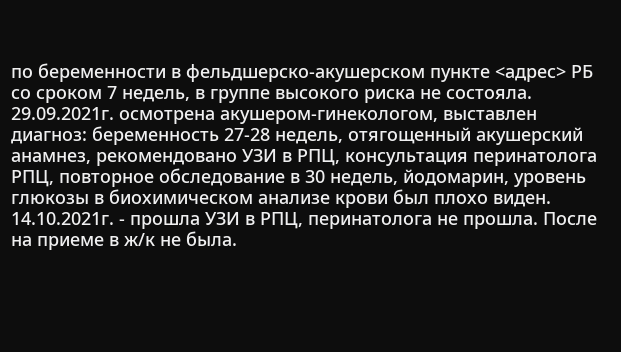по беременности в фельдшерско-акушерском пункте <адрес> РБ со сроком 7 недель, в группе высокого риска не состояла. 29.09.2021г. осмотрена акушером-гинекологом, выставлен диагноз: беременность 27-28 недель, отягощенный акушерский анамнез, рекомендовано УЗИ в РПЦ, консультация перинатолога РПЦ, повторное обследование в 30 недель, йодомарин, уровень глюкозы в биохимическом анализе крови был плохо виден. 14.10.2021г. - прошла УЗИ в РПЦ, перинатолога не прошла. После на приеме в ж/к не была.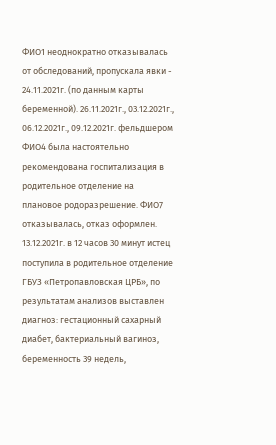ФИО1 неоднократно отказывалась от обследований, пропускала явки - 24.11.2021г. (по данным карты беременной). 26.11.2021г., 03.12.2021г., 06.12.2021г., 09.12.2021г. фельдшером ФИО4 была настоятельно рекомендована госпитализация в родительное отделение на плановое родоразрешение. ФИО7 отказывалась, отказ оформлен. 13.12.2021г. в 12 часов 30 минут истец поступила в родительное отделение ГБУЗ «Петропавловская ЦРБ», по результатам анализов выставлен диагноз: гестационный сахарный диабет, бактериальный вагиноз, беременность 39 недель,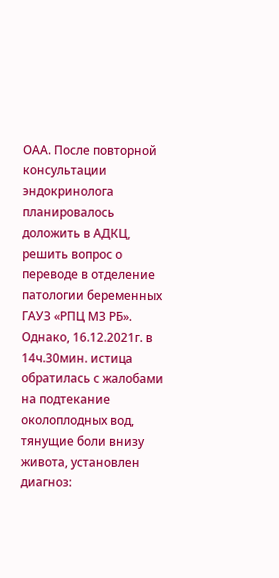ОАА. После повторной консультации эндокринолога планировалось доложить в АДКЦ, решить вопрос о переводе в отделение патологии беременных ГАУЗ «РПЦ МЗ РБ». Однако, 16.12.2021г. в 14ч.30мин. истица обратилась с жалобами на подтекание околоплодных вод, тянущие боли внизу живота, установлен диагноз: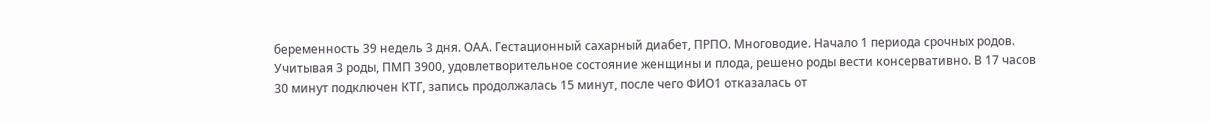беременность 39 недель 3 дня. ОАА. Гестационный сахарный диабет, ПРПО. Многоводие. Начало 1 периода срочных родов. Учитывая 3 роды, ПМП 3900, удовлетворительное состояние женщины и плода, решено роды вести консервативно. В 17 часов 30 минут подключен КТГ, запись продолжалась 15 минут, после чего ФИО1 отказалась от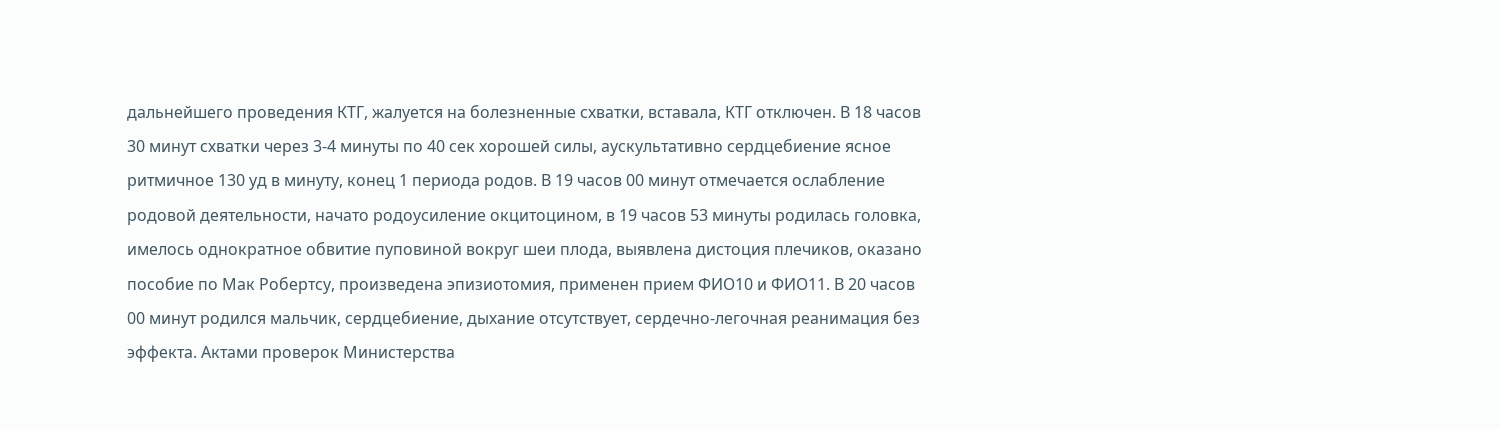дальнейшего проведения КТГ, жалуется на болезненные схватки, вставала, КТГ отключен. В 18 часов 30 минут схватки через 3-4 минуты по 40 сек хорошей силы, аускультативно сердцебиение ясное ритмичное 130 уд в минуту, конец 1 периода родов. В 19 часов 00 минут отмечается ослабление родовой деятельности, начато родоусиление окцитоцином, в 19 часов 53 минуты родилась головка, имелось однократное обвитие пуповиной вокруг шеи плода, выявлена дистоция плечиков, оказано пособие по Мак Робертсу, произведена эпизиотомия, применен прием ФИО10 и ФИО11. В 20 часов 00 минут родился мальчик, сердцебиение, дыхание отсутствует, сердечно-легочная реанимация без эффекта. Актами проверок Министерства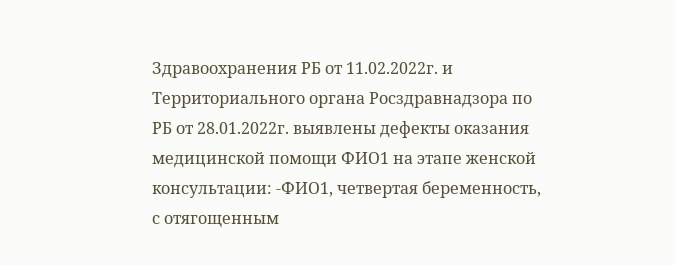Здравоохранения РБ от 11.02.2022г. и Территориального органа Росздравнадзора по РБ от 28.01.2022г. выявлены дефекты оказания медицинской помощи ФИО1 на этапе женской консультации: -ФИО1, четвертая беременность, с отягощенным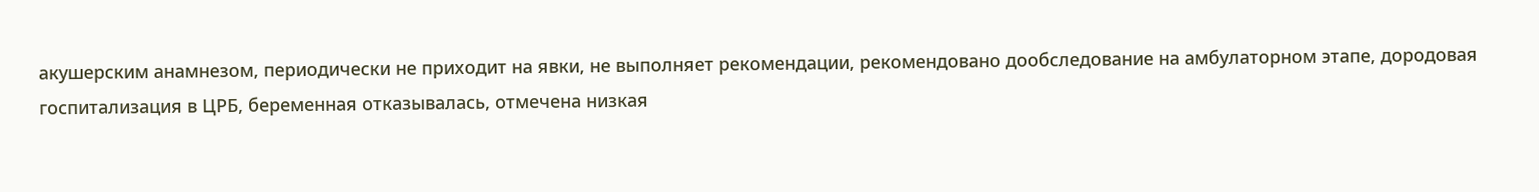акушерским анамнезом, периодически не приходит на явки, не выполняет рекомендации, рекомендовано дообследование на амбулаторном этапе, дородовая госпитализация в ЦРБ, беременная отказывалась, отмечена низкая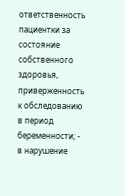ответственность пациентки за состояние собственного здоровья, приверженность к обследованию в период беременности; - в нарушение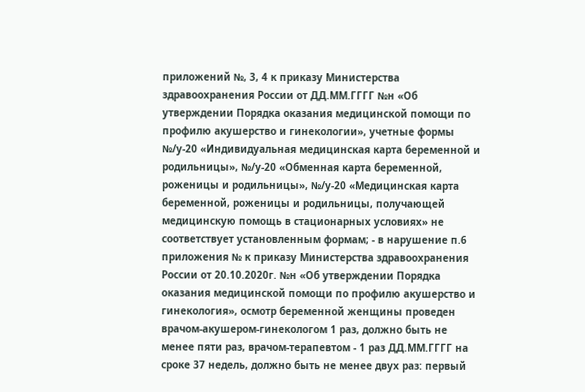приложений №, 3, 4 к приказу Министерства здравоохранения России от ДД.ММ.ГГГГ №н «Об утверждении Порядка оказания медицинской помощи по профилю акушерство и гинекологии», учетные формы №/у-20 «Индивидуальная медицинская карта беременной и родильницы», №/у-20 «Обменная карта беременной, роженицы и родильницы», №/у-20 «Медицинская карта беременной, роженицы и родильницы, получающей медицинскую помощь в стационарных условиях» не соответствует установленным формам; - в нарушение п.6 приложения № к приказу Министерства здравоохранения России от 20.10.2020г. №н «Об утверждении Порядка оказания медицинской помощи по профилю акушерство и гинекология», осмотр беременной женщины проведен врачом-акушером-гинекологом 1 раз, должно быть не менее пяти раз, врачом-терапевтом - 1 раз ДД.ММ.ГГГГ на сроке 37 недель, должно быть не менее двух раз: первый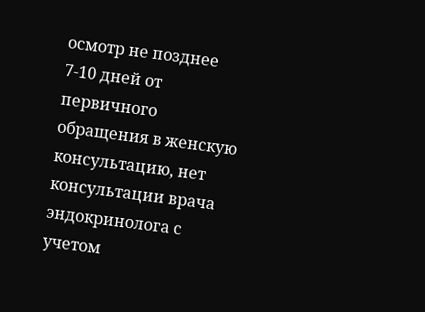осмотр не позднее 7-10 дней от первичного обращения в женскую консультацию, нет консультации врача эндокринолога с учетом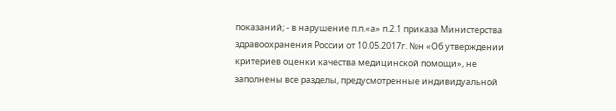показаний; - в нарушение п.п.«а» п.2.1 приказа Министерства здравоохранения России от 10.05.2017г. №н «Об утверждении критериев оценки качества медицинской помощи», не заполнены все разделы, предусмотренные индивидуальной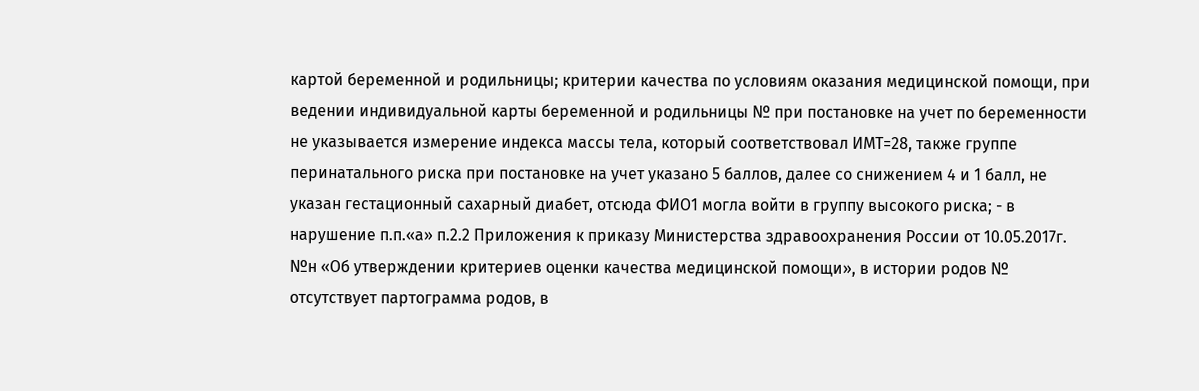картой беременной и родильницы; критерии качества по условиям оказания медицинской помощи, при ведении индивидуальной карты беременной и родильницы № при постановке на учет по беременности не указывается измерение индекса массы тела, который соответствовал ИМТ=28, также группе перинатального риска при постановке на учет указано 5 баллов, далее со снижением 4 и 1 балл, не указан гестационный сахарный диабет, отсюда ФИО1 могла войти в группу высокого риска; - в нарушение п.п.«а» п.2.2 Приложения к приказу Министерства здравоохранения России от 10.05.2017г. №н «Об утверждении критериев оценки качества медицинской помощи», в истории родов № отсутствует партограмма родов, в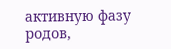активную фазу родов,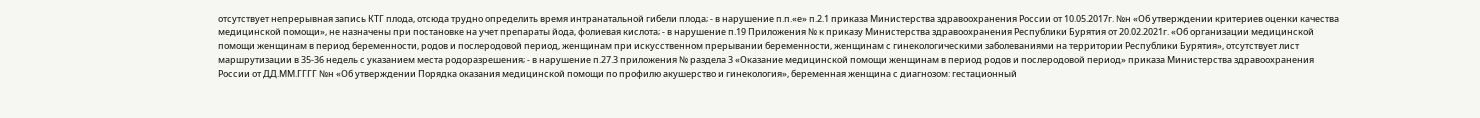отсутствует непрерывная запись КТГ плода, отсюда трудно определить время интранатальной гибели плода; - в нарушение п.п.«е» п.2.1 приказа Министерства здравоохранения России от 10.05.2017г. №н «Об утверждении критериев оценки качества медицинской помощи», не назначены при постановке на учет препараты йода, фолиевая кислота; - в нарушение п.19 Приложения № к приказу Министерства здравоохранения Республики Бурятия от 20.02.2021г. «Об организации медицинской помощи женщинам в период беременности, родов и послеродовой период, женщинам при искусственном прерывании беременности, женщинам с гинекологическими заболеваниями на территории Республики Бурятия», отсутствует лист маршрутизации в 35-36 недель с указанием места родоразрешения; - в нарушение п.27.3 приложения № раздела 3 «Оказание медицинской помощи женщинам в период родов и послеродовой период» приказа Министерства здравоохранения России от ДД.ММ.ГГГГ №н «Об утверждении Порядка оказания медицинской помощи по профилю акушерство и гинекология», беременная женщина с диагнозом: гестационный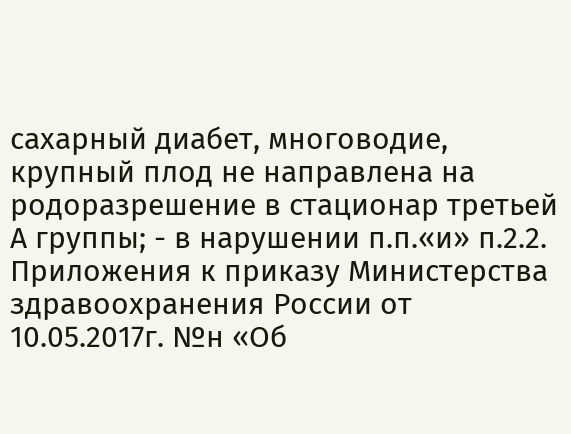сахарный диабет, многоводие, крупный плод не направлена на родоразрешение в стационар третьей А группы; - в нарушении п.п.«и» п.2.2. Приложения к приказу Министерства здравоохранения России от 10.05.2017г. №н «Об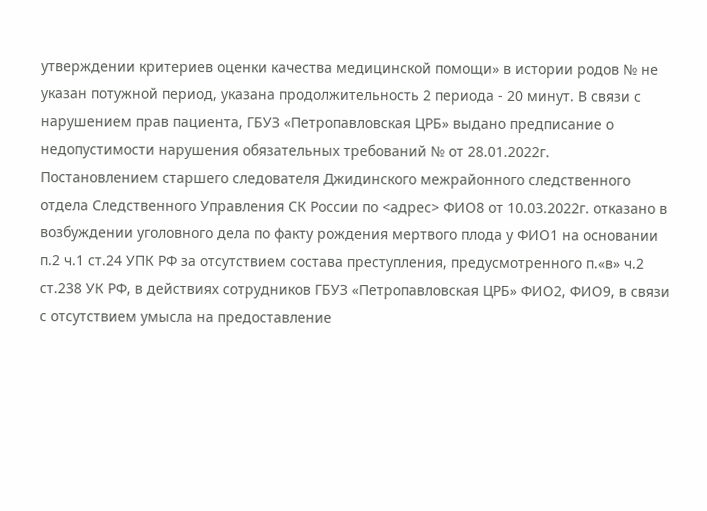утверждении критериев оценки качества медицинской помощи» в истории родов № не указан потужной период, указана продолжительность 2 периода - 20 минут. В связи с нарушением прав пациента, ГБУЗ «Петропавловская ЦРБ» выдано предписание о недопустимости нарушения обязательных требований № от 28.01.2022г. Постановлением старшего следователя Джидинского межрайонного следственного отдела Следственного Управления СК России по <адрес> ФИО8 от 10.03.2022г. отказано в возбуждении уголовного дела по факту рождения мертвого плода у ФИО1 на основании п.2 ч.1 ст.24 УПК РФ за отсутствием состава преступления, предусмотренного п.«в» ч.2 ст.238 УК РФ, в действиях сотрудников ГБУЗ «Петропавловская ЦРБ» ФИО2, ФИО9, в связи с отсутствием умысла на предоставление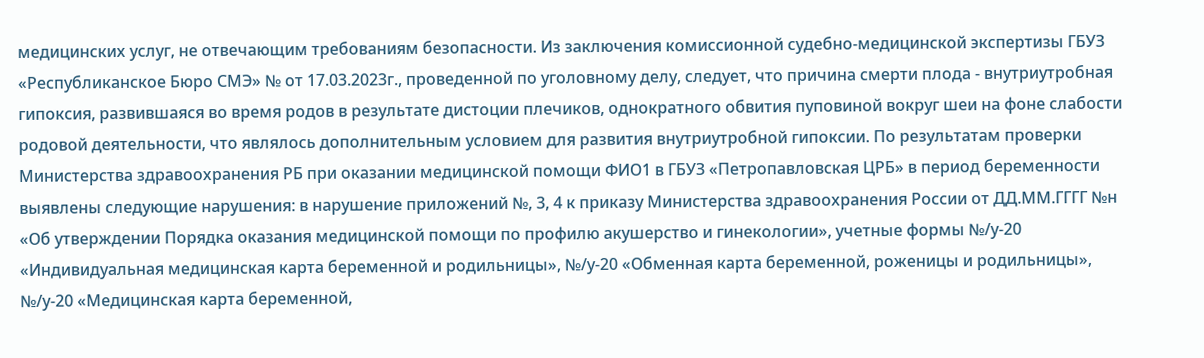медицинских услуг, не отвечающим требованиям безопасности. Из заключения комиссионной судебно-медицинской экспертизы ГБУЗ «Республиканское Бюро СМЭ» № от 17.03.2023г., проведенной по уголовному делу, следует, что причина смерти плода - внутриутробная гипоксия, развившаяся во время родов в результате дистоции плечиков, однократного обвития пуповиной вокруг шеи на фоне слабости родовой деятельности, что являлось дополнительным условием для развития внутриутробной гипоксии. По результатам проверки Министерства здравоохранения РБ при оказании медицинской помощи ФИО1 в ГБУЗ «Петропавловская ЦРБ» в период беременности выявлены следующие нарушения: в нарушение приложений №, 3, 4 к приказу Министерства здравоохранения России от ДД.ММ.ГГГГ №н «Об утверждении Порядка оказания медицинской помощи по профилю акушерство и гинекологии», учетные формы №/у-20 «Индивидуальная медицинская карта беременной и родильницы», №/у-20 «Обменная карта беременной, роженицы и родильницы», №/у-20 «Медицинская карта беременной,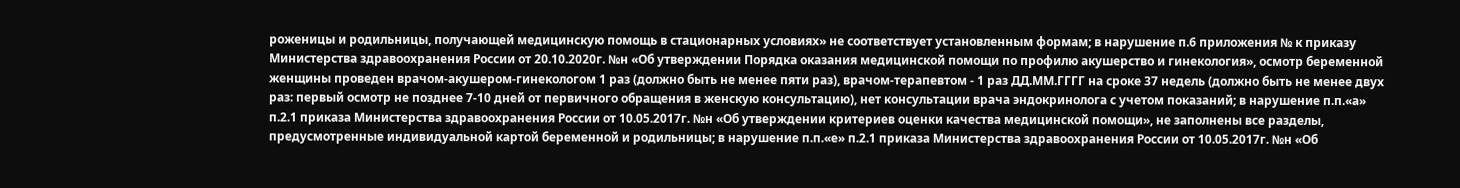роженицы и родильницы, получающей медицинскую помощь в стационарных условиях» не соответствует установленным формам; в нарушение п.6 приложения № к приказу Министерства здравоохранения России от 20.10.2020г. №н «Об утверждении Порядка оказания медицинской помощи по профилю акушерство и гинекология», осмотр беременной женщины проведен врачом-акушером-гинекологом 1 раз (должно быть не менее пяти раз), врачом-терапевтом - 1 раз ДД.ММ.ГГГГ на сроке 37 недель (должно быть не менее двух раз: первый осмотр не позднее 7-10 дней от первичного обращения в женскую консультацию), нет консультации врача эндокринолога с учетом показаний; в нарушение п.п.«а» п.2.1 приказа Министерства здравоохранения России от 10.05.2017г. №н «Об утверждении критериев оценки качества медицинской помощи», не заполнены все разделы, предусмотренные индивидуальной картой беременной и родильницы; в нарушение п.п.«е» п.2.1 приказа Министерства здравоохранения России от 10.05.2017г. №н «Об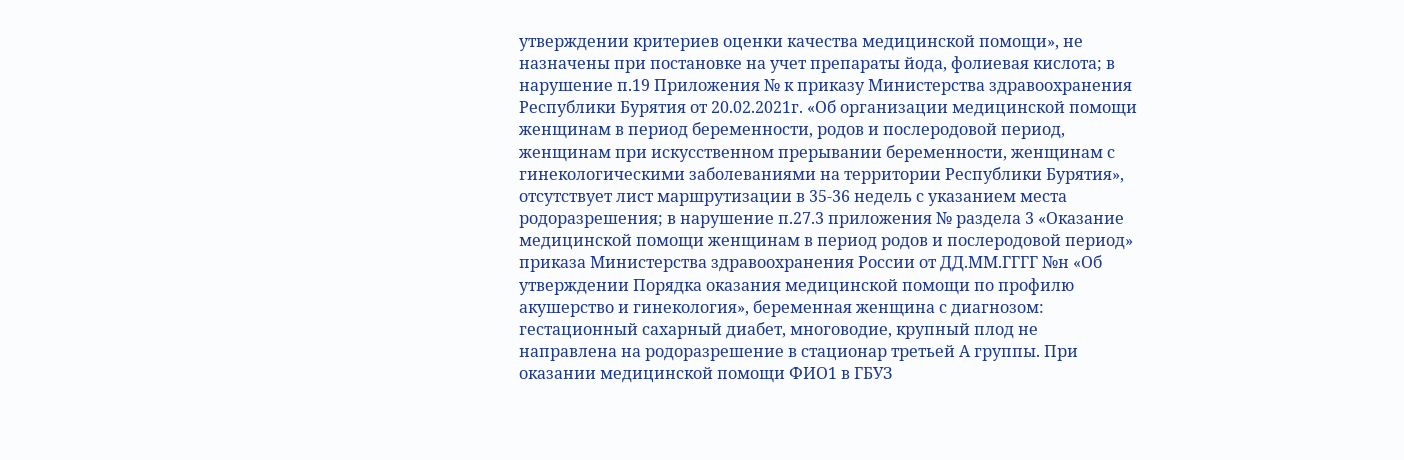утверждении критериев оценки качества медицинской помощи», не назначены при постановке на учет препараты йода, фолиевая кислота; в нарушение п.19 Приложения № к приказу Министерства здравоохранения Республики Бурятия от 20.02.2021г. «Об организации медицинской помощи женщинам в период беременности, родов и послеродовой период, женщинам при искусственном прерывании беременности, женщинам с гинекологическими заболеваниями на территории Республики Бурятия», отсутствует лист маршрутизации в 35-36 недель с указанием места родоразрешения; в нарушение п.27.3 приложения № раздела 3 «Оказание медицинской помощи женщинам в период родов и послеродовой период» приказа Министерства здравоохранения России от ДД.ММ.ГГГГ №н «Об утверждении Порядка оказания медицинской помощи по профилю акушерство и гинекология», беременная женщина с диагнозом: гестационный сахарный диабет, многоводие, крупный плод не направлена на родоразрешение в стационар третьей А группы. При оказании медицинской помощи ФИО1 в ГБУЗ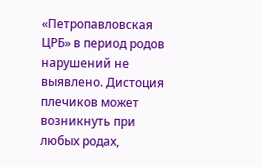«Петропавловская ЦРБ» в период родов нарушений не выявлено. Дистоция плечиков может возникнуть при любых родах,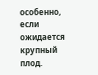особенно, если ожидается крупный плод.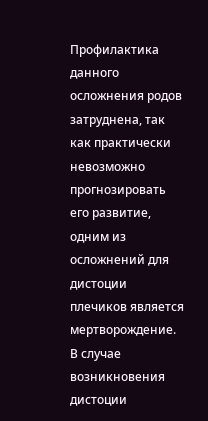Профилактика данного осложнения родов затруднена, так как практически невозможно прогнозировать его развитие, одним из осложнений для дистоции плечиков является мертворождение. В случае возникновения дистоции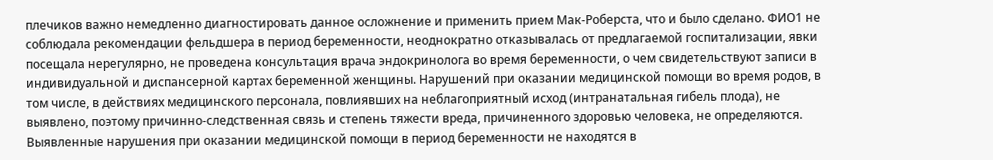плечиков важно немедленно диагностировать данное осложнение и применить прием Мак-Роберста, что и было сделано. ФИО1 не соблюдала рекомендации фельдшера в период беременности, неоднократно отказывалась от предлагаемой госпитализации, явки посещала нерегулярно, не проведена консультация врача эндокринолога во время беременности, о чем свидетельствуют записи в индивидуальной и диспансерной картах беременной женщины. Нарушений при оказании медицинской помощи во время родов, в том числе, в действиях медицинского персонала, повлиявших на неблагоприятный исход (интранатальная гибель плода), не выявлено, поэтому причинно-следственная связь и степень тяжести вреда, причиненного здоровью человека, не определяются. Выявленные нарушения при оказании медицинской помощи в период беременности не находятся в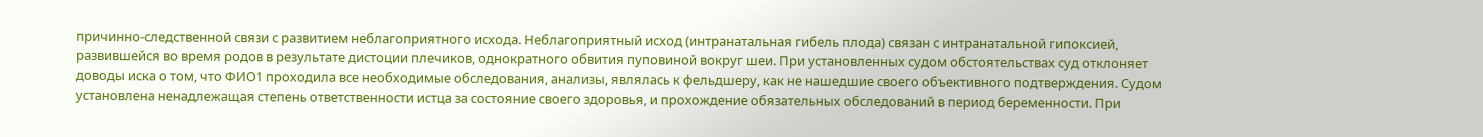причинно-следственной связи с развитием неблагоприятного исхода. Неблагоприятный исход (интранатальная гибель плода) связан с интранатальной гипоксией, развившейся во время родов в результате дистоции плечиков, однократного обвития пуповиной вокруг шеи. При установленных судом обстоятельствах суд отклоняет доводы иска о том, что ФИО1 проходила все необходимые обследования, анализы, являлась к фельдшеру, как не нашедшие своего объективного подтверждения. Судом установлена ненадлежащая степень ответственности истца за состояние своего здоровья, и прохождение обязательных обследований в период беременности. При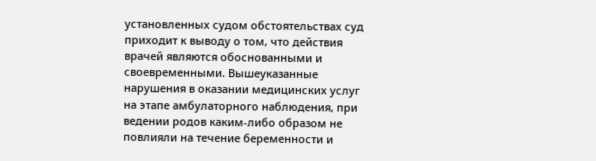установленных судом обстоятельствах суд приходит к выводу о том, что действия врачей являются обоснованными и своевременными. Вышеуказанные нарушения в оказании медицинских услуг на этапе амбулаторного наблюдения, при ведении родов каким-либо образом не повлияли на течение беременности и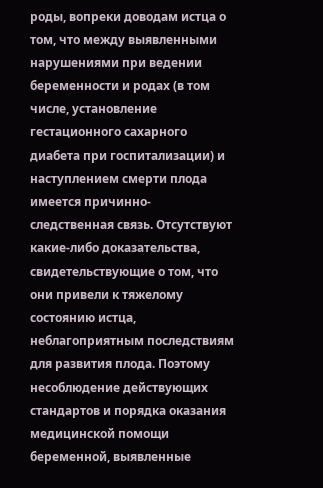роды, вопреки доводам истца о том, что между выявленными нарушениями при ведении беременности и родах (в том числе, установление гестационного сахарного диабета при госпитализации) и наступлением смерти плода имеется причинно-следственная связь. Отсутствуют какие-либо доказательства, свидетельствующие о том, что они привели к тяжелому состоянию истца, неблагоприятным последствиям для развития плода. Поэтому несоблюдение действующих стандартов и порядка оказания медицинской помощи беременной, выявленные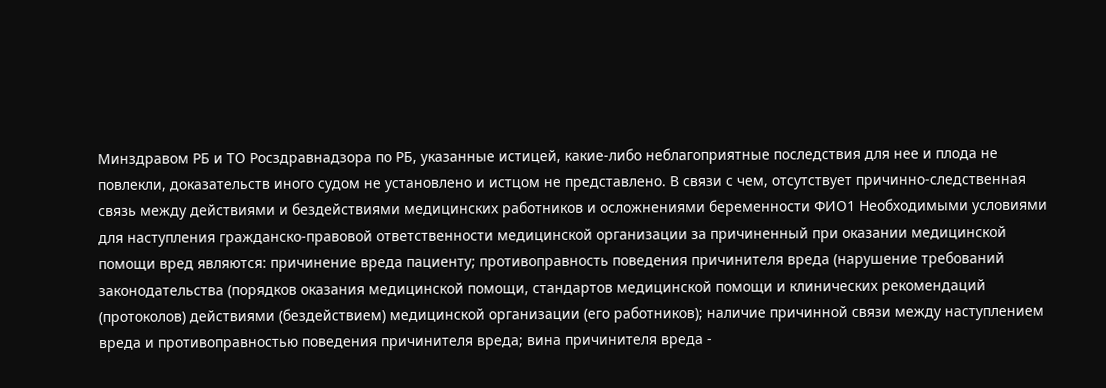Минздравом РБ и ТО Росздравнадзора по РБ, указанные истицей, какие-либо неблагоприятные последствия для нее и плода не повлекли, доказательств иного судом не установлено и истцом не представлено. В связи с чем, отсутствует причинно-следственная связь между действиями и бездействиями медицинских работников и осложнениями беременности ФИО1 Необходимыми условиями для наступления гражданско-правовой ответственности медицинской организации за причиненный при оказании медицинской помощи вред являются: причинение вреда пациенту; противоправность поведения причинителя вреда (нарушение требований законодательства (порядков оказания медицинской помощи, стандартов медицинской помощи и клинических рекомендаций (протоколов) действиями (бездействием) медицинской организации (его работников); наличие причинной связи между наступлением вреда и противоправностью поведения причинителя вреда; вина причинителя вреда -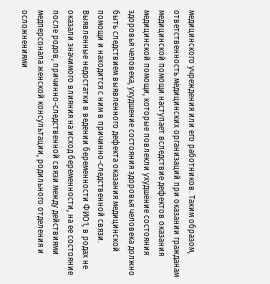медицинского учреждения или его работников. Таким образом, ответственность медицинских организаций при оказании гражданам медицинской помощи наступает вследствие дефектов оказания медицинской помощи, которые повлекли ухудшение состояния здоровья человека, ухудшение состояния здоровья человека должно быть следствием выявленного дефекта оказания медицинской помощи и находится с ним в причинно-следственной связи. Выявленные недостатки в ведении беременности ФИО1, в родах не оказали значимого влияния на исход беременности, на ее состояние после родов, причинно-следственной связи между действиями медперсонала женской консультации, родильного отделения и осложнениями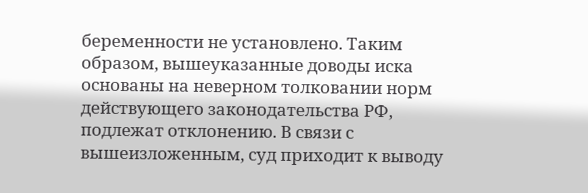беременности не установлено. Таким образом, вышеуказанные доводы иска основаны на неверном толковании норм действующего законодательства РФ, подлежат отклонению. В связи с вышеизложенным, суд приходит к выводу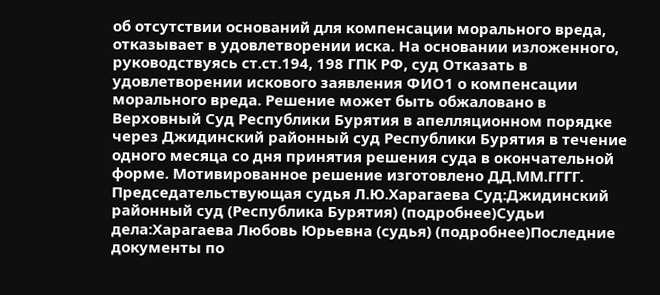об отсутствии оснований для компенсации морального вреда, отказывает в удовлетворении иска. На основании изложенного, руководствуясь ст.ст.194, 198 ГПК РФ, суд Отказать в удовлетворении искового заявления ФИО1 о компенсации морального вреда. Решение может быть обжаловано в Верховный Суд Республики Бурятия в апелляционном порядке через Джидинский районный суд Республики Бурятия в течение одного месяца со дня принятия решения суда в окончательной форме. Мотивированное решение изготовлено ДД.ММ.ГГГГ. Председательствующая судья Л.Ю.Харагаева Суд:Джидинский районный суд (Республика Бурятия) (подробнее)Судьи дела:Харагаева Любовь Юрьевна (судья) (подробнее)Последние документы по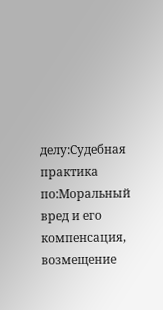делу:Судебная практика по:Моральный вред и его компенсация, возмещение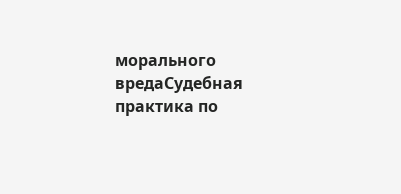морального вредаСудебная практика по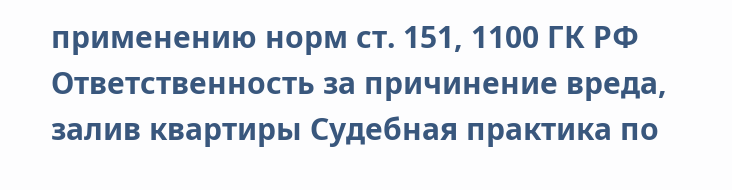применению норм ст. 151, 1100 ГК РФ Ответственность за причинение вреда, залив квартиры Судебная практика по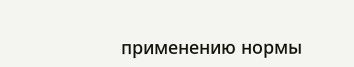применению нормы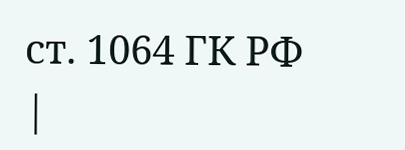ст. 1064 ГК РФ |